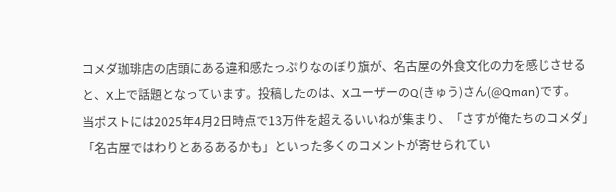コメダ珈琲店の店頭にある違和感たっぷりなのぼり旗が、名古屋の外食文化の力を感じさせると、X上で話題となっています。投稿したのは、XユーザーのQ(きゅう)さん(@Qman)です。
当ポストには2025年4月2日時点で13万件を超えるいいねが集まり、「さすが俺たちのコメダ」「名古屋ではわりとあるあるかも」といった多くのコメントが寄せられてい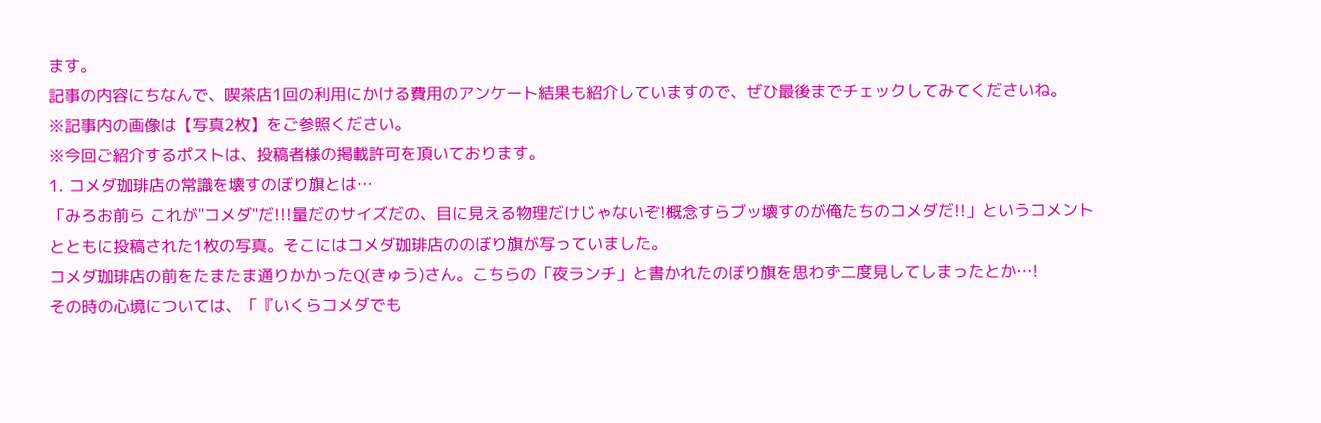ます。
記事の内容にちなんで、喫茶店1回の利用にかける費用のアンケート結果も紹介していますので、ぜひ最後までチェックしてみてくださいね。
※記事内の画像は【写真2枚】をご参照ください。
※今回ご紹介するポストは、投稿者様の掲載許可を頂いております。
1. コメダ珈琲店の常識を壊すのぼり旗とは…
「みろお前ら これが"コメダ"だ!!!量だのサイズだの、目に見える物理だけじゃないぞ!概念すらブッ壊すのが俺たちのコメダだ!!」というコメントとともに投稿された1枚の写真。そこにはコメダ珈琲店ののぼり旗が写っていました。
コメダ珈琲店の前をたまたま通りかかったQ(きゅう)さん。こちらの「夜ランチ」と書かれたのぼり旗を思わず二度見してしまったとか…!
その時の心境については、「『いくらコメダでも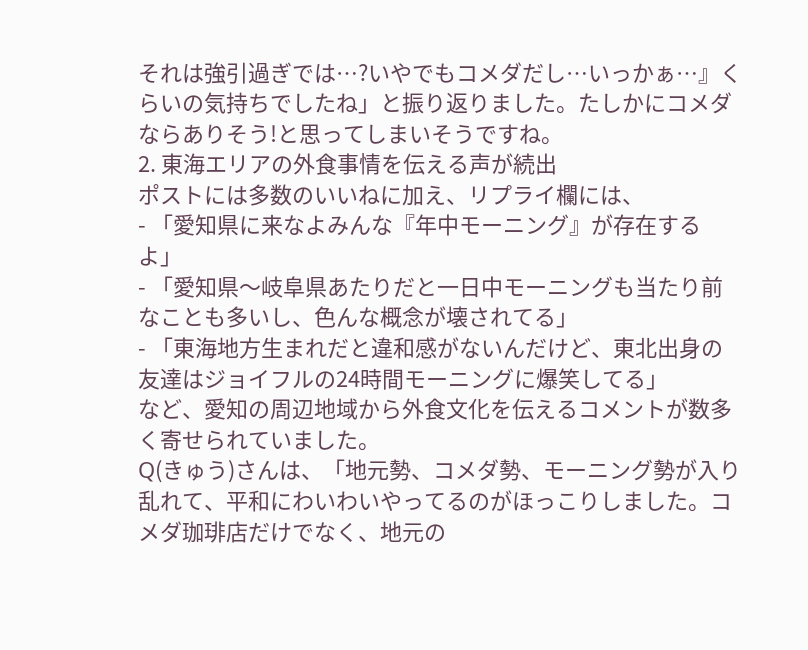それは強引過ぎでは…?いやでもコメダだし…いっかぁ…』くらいの気持ちでしたね」と振り返りました。たしかにコメダならありそう!と思ってしまいそうですね。
2. 東海エリアの外食事情を伝える声が続出
ポストには多数のいいねに加え、リプライ欄には、
- 「愛知県に来なよみんな『年中モーニング』が存在するよ」
- 「愛知県〜岐阜県あたりだと一日中モーニングも当たり前なことも多いし、色んな概念が壊されてる」
- 「東海地方生まれだと違和感がないんだけど、東北出身の友達はジョイフルの24時間モーニングに爆笑してる」
など、愛知の周辺地域から外食文化を伝えるコメントが数多く寄せられていました。
Q(きゅう)さんは、「地元勢、コメダ勢、モーニング勢が入り乱れて、平和にわいわいやってるのがほっこりしました。コメダ珈琲店だけでなく、地元の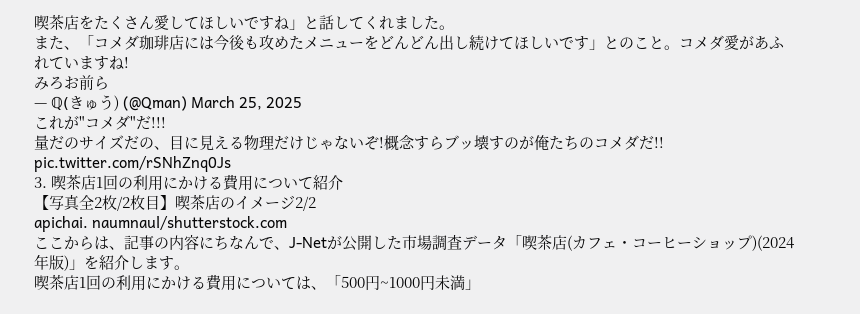喫茶店をたくさん愛してほしいですね」と話してくれました。
また、「コメダ珈琲店には今後も攻めたメニューをどんどん出し続けてほしいです」とのこと。コメダ愛があふれていますね!
みろお前ら
— ℚ(きゅう) (@Qman) March 25, 2025
これが"コメダ"だ!!!
量だのサイズだの、目に見える物理だけじゃないぞ!概念すらブッ壊すのが俺たちのコメダだ!! pic.twitter.com/rSNhZnq0Js
3. 喫茶店1回の利用にかける費用について紹介
【写真全2枚/2枚目】喫茶店のイメージ2/2
apichai. naumnaul/shutterstock.com
ここからは、記事の内容にちなんで、J-Netが公開した市場調査データ「喫茶店(カフェ・コーヒーショップ)(2024年版)」を紹介します。
喫茶店1回の利用にかける費用については、「500円~1000円未満」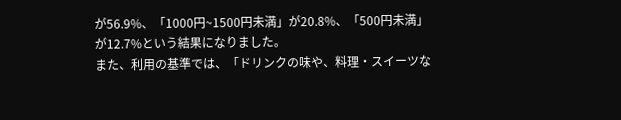が56.9%、「1000円~1500円未満」が20.8%、「500円未満」が12.7%という結果になりました。
また、利用の基準では、「ドリンクの味や、料理・スイーツな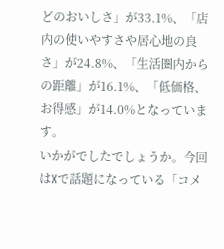どのおいしさ」が33.1%、「店内の使いやすさや居心地の良さ」が24.8%、「生活圏内からの距離」が16.1%、「低価格、お得感」が14.0%となっています。
いかがでしたでしょうか。今回はXで話題になっている「コメ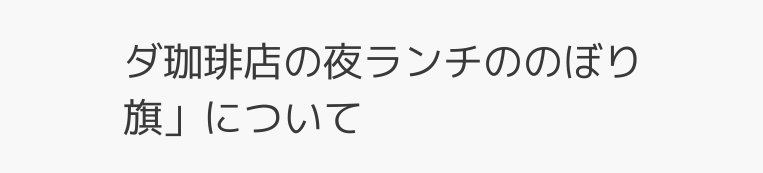ダ珈琲店の夜ランチののぼり旗」について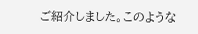ご紹介しました。このような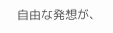自由な発想が、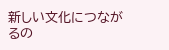新しい文化につながるの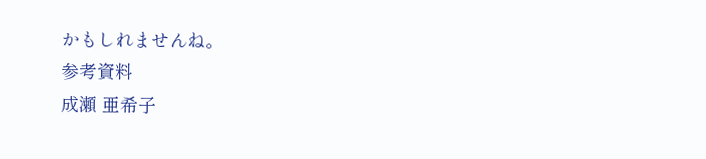かもしれませんね。
参考資料
成瀬 亜希子